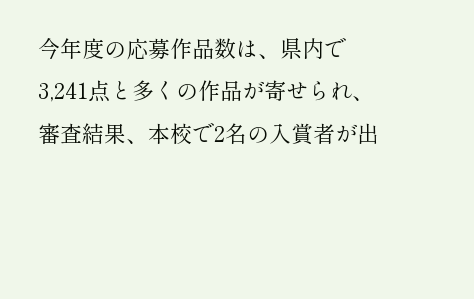今年度の応募作品数は、県内で3,241点と多くの作品が寄せられ、審査結果、本校で2名の入賞者が出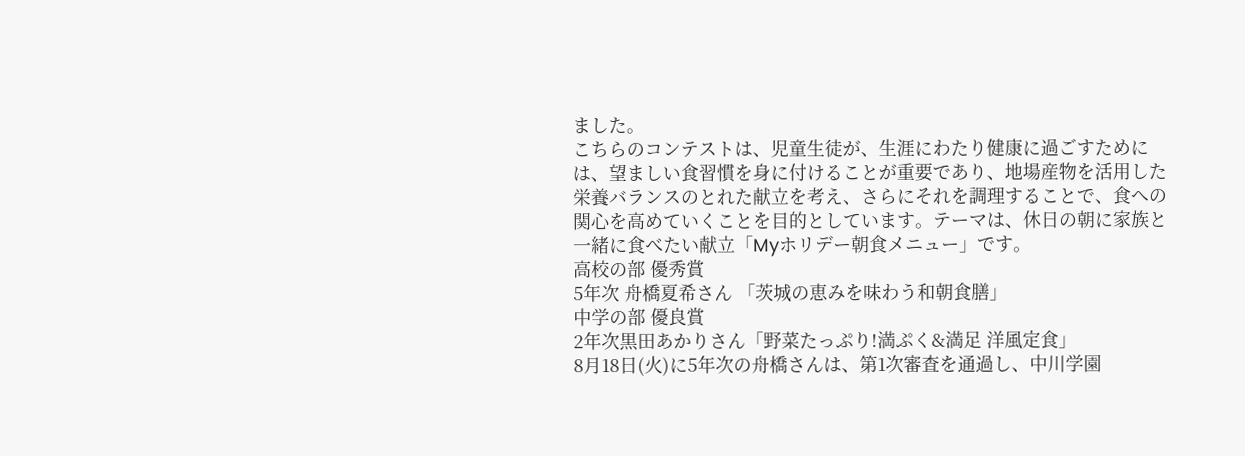ました。
こちらのコンテストは、児童生徒が、生涯にわたり健康に過ごすためには、望ましい食習慣を身に付けることが重要であり、地場産物を活用した栄養バランスのとれた献立を考え、さらにそれを調理することで、食への関心を高めていくことを目的としています。テーマは、休日の朝に家族と一緒に食べたい献立「Myホリデー朝食メニュー」です。
高校の部 優秀賞
5年次 舟橋夏希さん 「茨城の恵みを味わう和朝食膳」
中学の部 優良賞
2年次黒田あかりさん「野菜たっぷり!満ぷく&満足 洋風定食」
8月18日(火)に5年次の舟橋さんは、第1次審査を通過し、中川学園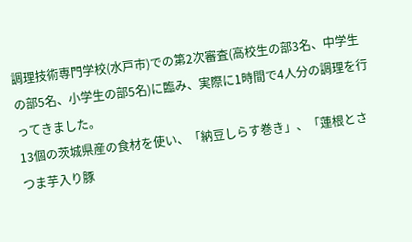調理技術専門学校(水戸市)での第2次審査(高校生の部3名、中学生の部5名、小学生の部5名)に臨み、実際に1時間で4人分の調理を行ってきました。
13個の茨城県産の食材を使い、「納豆しらす巻き」、「蓮根とさつま芋入り豚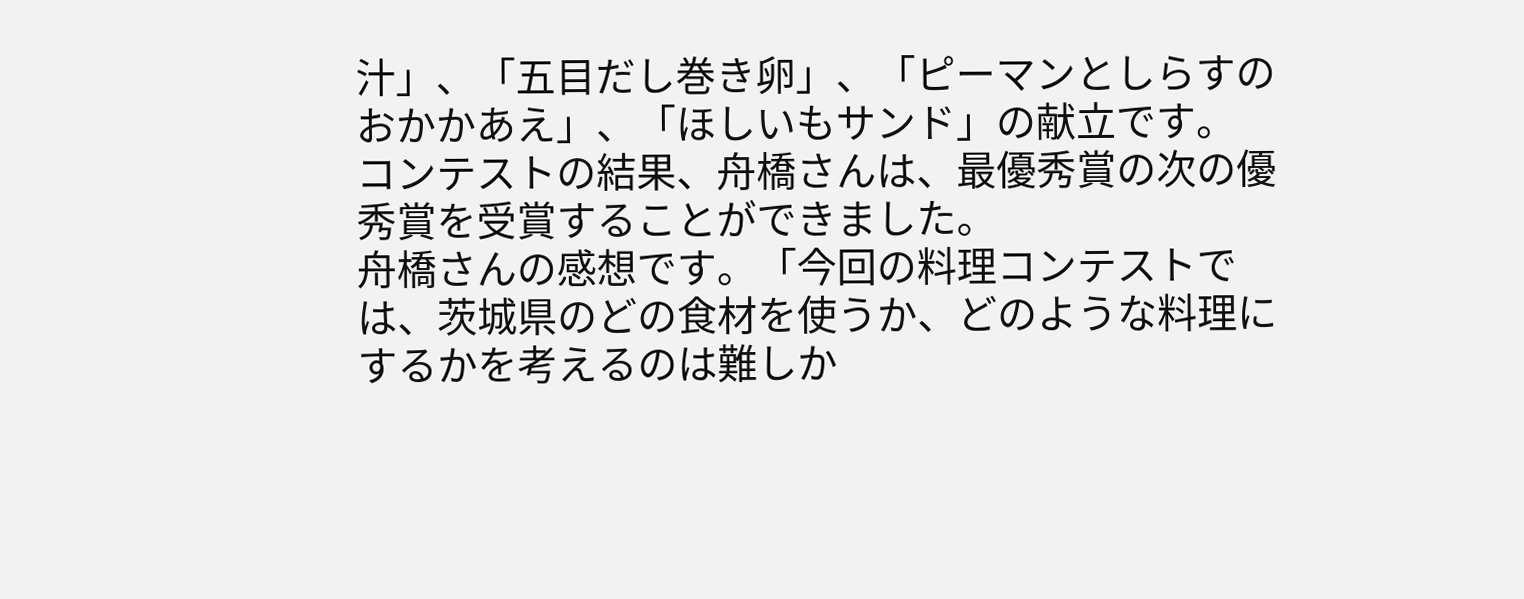汁」、「五目だし巻き卵」、「ピーマンとしらすのおかかあえ」、「ほしいもサンド」の献立です。
コンテストの結果、舟橋さんは、最優秀賞の次の優秀賞を受賞することができました。
舟橋さんの感想です。「今回の料理コンテストでは、茨城県のどの食材を使うか、どのような料理にするかを考えるのは難しか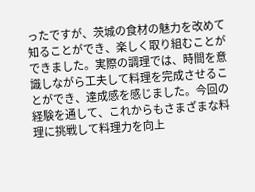ったですが、茨城の食材の魅力を改めて知ることができ、楽しく取り組むことができました。実際の調理では、時間を意識しながら工夫して料理を完成させることができ、達成感を感じました。今回の経験を通して、これからもさまざまな料理に挑戦して料理力を向上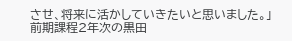させ、将来に活かしていきたいと思いました。」
前期課程2年次の黒田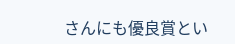さんにも優良賞とい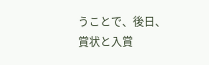うことで、後日、賞状と入賞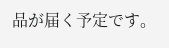品が届く予定です。